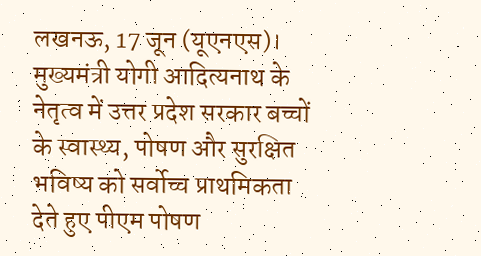लखनऊ, 17 जून (यूएनएस)। मुख्यमंत्री योगी आदित्यनाथ के नेतृत्व में उत्तर प्रदेश सरकार बच्चों के स्वास्थ्य, पोषण और सुरक्षित भविष्य को सर्वोच्च प्राथमिकता देते हुए पीएम पोषण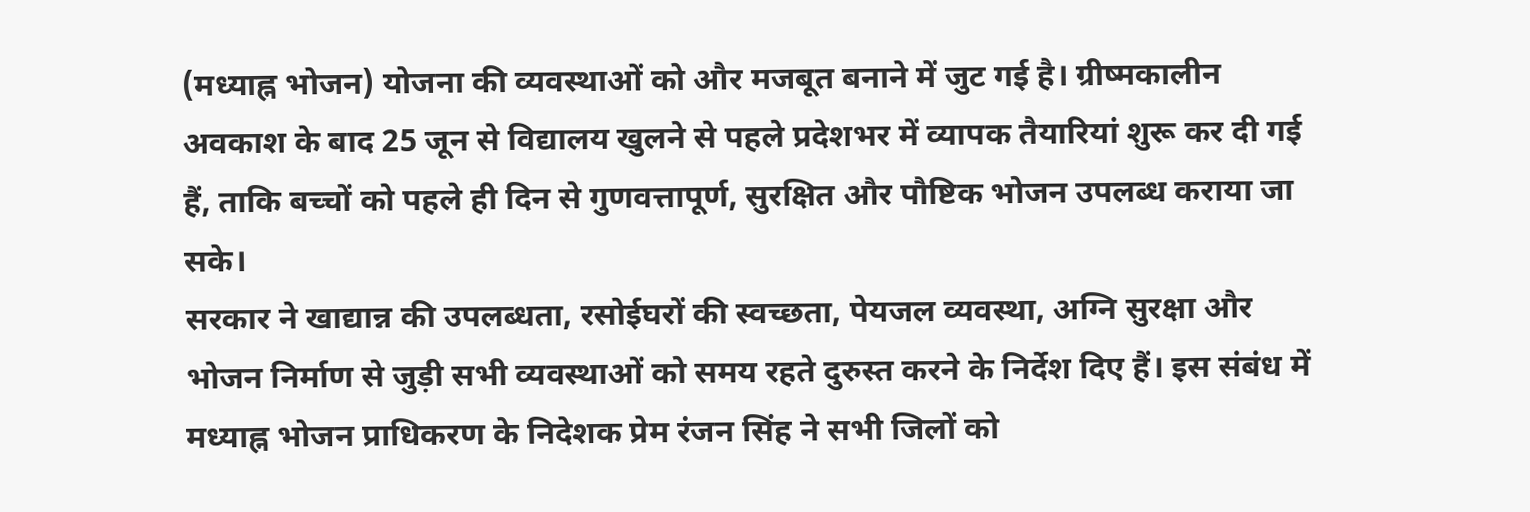(मध्याह्न भोजन) योजना की व्यवस्थाओं को और मजबूत बनाने में जुट गई है। ग्रीष्मकालीन अवकाश के बाद 25 जून से विद्यालय खुलने से पहले प्रदेशभर में व्यापक तैयारियां शुरू कर दी गई हैं, ताकि बच्चों को पहले ही दिन से गुणवत्तापूर्ण, सुरक्षित और पौष्टिक भोजन उपलब्ध कराया जा सके।
सरकार ने खाद्यान्न की उपलब्धता, रसोईघरों की स्वच्छता, पेयजल व्यवस्था, अग्नि सुरक्षा और भोजन निर्माण से जुड़ी सभी व्यवस्थाओं को समय रहते दुरुस्त करने के निर्देश दिए हैं। इस संबंध में मध्याह्न भोजन प्राधिकरण के निदेशक प्रेम रंजन सिंह ने सभी जिलों को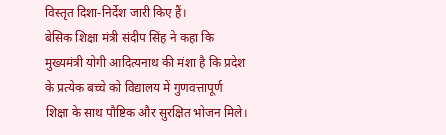विस्तृत दिशा-निर्देश जारी किए हैं।
बेसिक शिक्षा मंत्री संदीप सिंह ने कहा कि मुख्यमंत्री योगी आदित्यनाथ की मंशा है कि प्रदेश के प्रत्येक बच्चे को विद्यालय में गुणवत्तापूर्ण शिक्षा के साथ पौष्टिक और सुरक्षित भोजन मिले।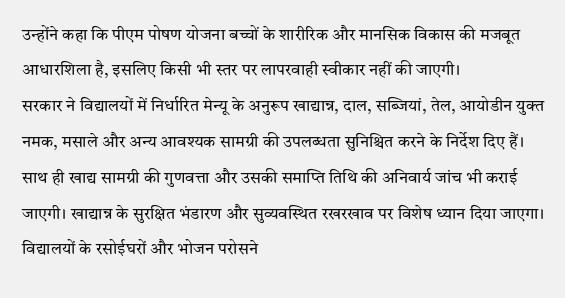उन्होंने कहा कि पीएम पोषण योजना बच्चों के शारीरिक और मानसिक विकास की मजबूत आधारशिला है, इसलिए किसी भी स्तर पर लापरवाही स्वीकार नहीं की जाएगी।
सरकार ने विद्यालयों में निर्धारित मेन्यू के अनुरूप खाद्यान्न, दाल, सब्जियां, तेल, आयोडीन युक्त नमक, मसाले और अन्य आवश्यक सामग्री की उपलब्धता सुनिश्चित करने के निर्देश दिए हैं। साथ ही खाद्य सामग्री की गुणवत्ता और उसकी समाप्ति तिथि की अनिवार्य जांच भी कराई जाएगी। खाद्यान्न के सुरक्षित भंडारण और सुव्यवस्थित रखरखाव पर विशेष ध्यान दिया जाएगा।
विद्यालयों के रसोईघरों और भोजन परोसने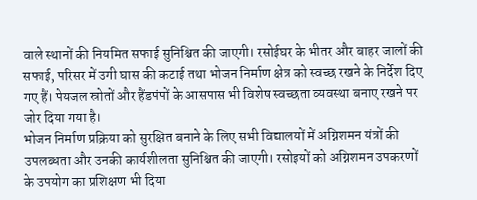वाले स्थानों की नियमित सफाई सुनिश्चित की जाएगी। रसोईघर के भीतर और बाहर जालों की सफाई, परिसर में उगी घास की कटाई तथा भोजन निर्माण क्षेत्र को स्वच्छ रखने के निर्देश दिए गए हैं। पेयजल स्रोतों और हैंडपंपों के आसपास भी विशेष स्वच्छता व्यवस्था बनाए रखने पर जोर दिया गया है।
भोजन निर्माण प्रक्रिया को सुरक्षित बनाने के लिए सभी विद्यालयों में अग्निशमन यंत्रों की उपलब्धता और उनकी कार्यशीलता सुनिश्चित की जाएगी। रसोइयों को अग्निशमन उपकरणों के उपयोग का प्रशिक्षण भी दिया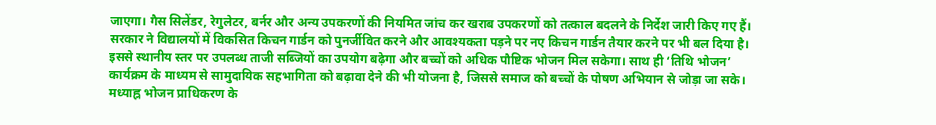जाएगा। गैस सिलेंडर, रेगुलेटर, बर्नर और अन्य उपकरणों की नियमित जांच कर खराब उपकरणों को तत्काल बदलने के निर्देश जारी किए गए हैं।
सरकार ने विद्यालयों में विकसित किचन गार्डन को पुनर्जीवित करने और आवश्यकता पड़ने पर नए किचन गार्डन तैयार करने पर भी बल दिया है। इससे स्थानीय स्तर पर उपलब्ध ताजी सब्जियों का उपयोग बढ़ेगा और बच्चों को अधिक पौष्टिक भोजन मिल सकेगा। साथ ही ‘तिथि भोजन’ कार्यक्रम के माध्यम से सामुदायिक सहभागिता को बढ़ावा देने की भी योजना है, जिससे समाज को बच्चों के पोषण अभियान से जोड़ा जा सके।
मध्याह्न भोजन प्राधिकरण के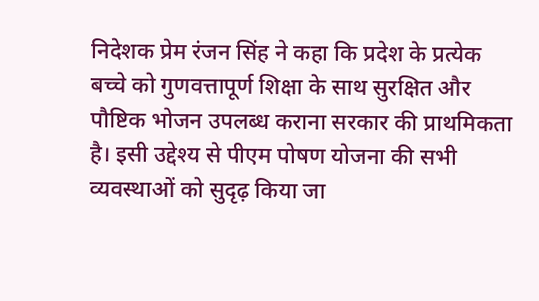निदेशक प्रेम रंजन सिंह ने कहा कि प्रदेश के प्रत्येक बच्चे को गुणवत्तापूर्ण शिक्षा के साथ सुरक्षित और पौष्टिक भोजन उपलब्ध कराना सरकार की प्राथमिकता है। इसी उद्देश्य से पीएम पोषण योजना की सभी व्यवस्थाओं को सुदृढ़ किया जा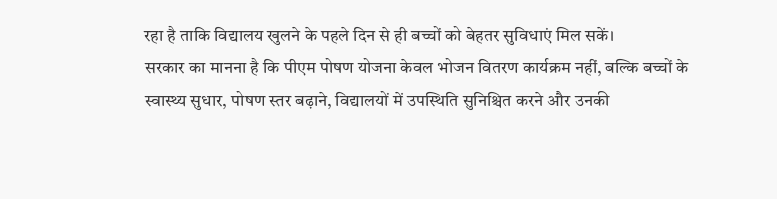रहा है ताकि विद्यालय खुलने के पहले दिन से ही बच्चों को बेहतर सुविधाएं मिल सकें।
सरकार का मानना है कि पीएम पोषण योजना केवल भोजन वितरण कार्यक्रम नहीं, बल्कि बच्चों के स्वास्थ्य सुधार, पोषण स्तर बढ़ाने, विद्यालयों में उपस्थिति सुनिश्चित करने और उनकी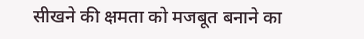सीखने की क्षमता को मजबूत बनाने का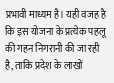प्रभावी माध्यम है। यही वजह है कि इस योजना के प्रत्येक पहलू की गहन निगरानी की जा रही है, ताकि प्रदेश के लाखों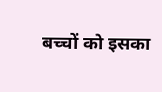बच्चों को इसका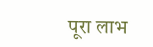पूरा लाभ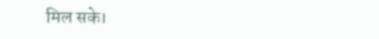मिल सके।